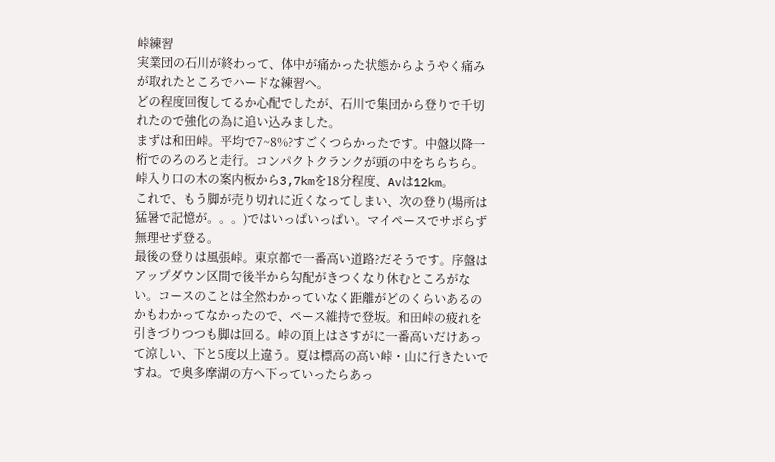峠練習
実業団の石川が終わって、体中が痛かった状態からようやく痛みが取れたところでハードな練習へ。
どの程度回復してるか心配でしたが、石川で集団から登りで千切れたので強化の為に追い込みました。
まずは和田峠。平均で7~8%?すごくつらかったです。中盤以降一桁でのろのろと走行。コンパクトクランクが頭の中をちらちら。峠入り口の木の案内板から3,7kmを18分程度、Avは12km。
これで、もう脚が売り切れに近くなってしまい、次の登り(場所は猛暑で記憶が。。。)ではいっぱいっぱい。マイペースでサボらず無理せず登る。
最後の登りは風張峠。東京都で一番高い道路?だそうです。序盤はアップダウン区間で後半から勾配がきつくなり休むところがない。コースのことは全然わかっていなく距離がどのくらいあるのかもわかってなかったので、ペース維持で登坂。和田峠の疲れを引きづりつつも脚は回る。峠の頂上はさすがに一番高いだけあって涼しい、下と5度以上違う。夏は標高の高い峠・山に行きたいですね。で奥多摩湖の方へ下っていったらあっ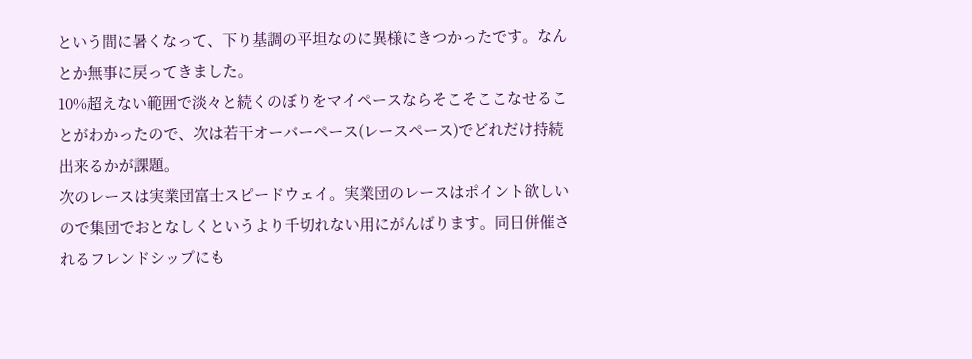という間に暑くなって、下り基調の平坦なのに異様にきつかったです。なんとか無事に戻ってきました。
10%超えない範囲で淡々と続くのぼりをマイペースならそこそここなせることがわかったので、次は若干オーバーペース(レースペース)でどれだけ持続出来るかが課題。
次のレースは実業団富士スピードウェイ。実業団のレースはポイント欲しいので集団でおとなしくというより千切れない用にがんばります。同日併催されるフレンドシップにも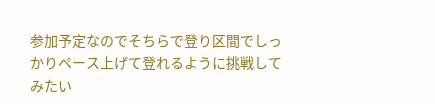参加予定なのでそちらで登り区間でしっかりペース上げて登れるように挑戦してみたい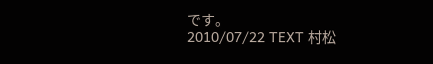です。
2010/07/22 TEXT 村松